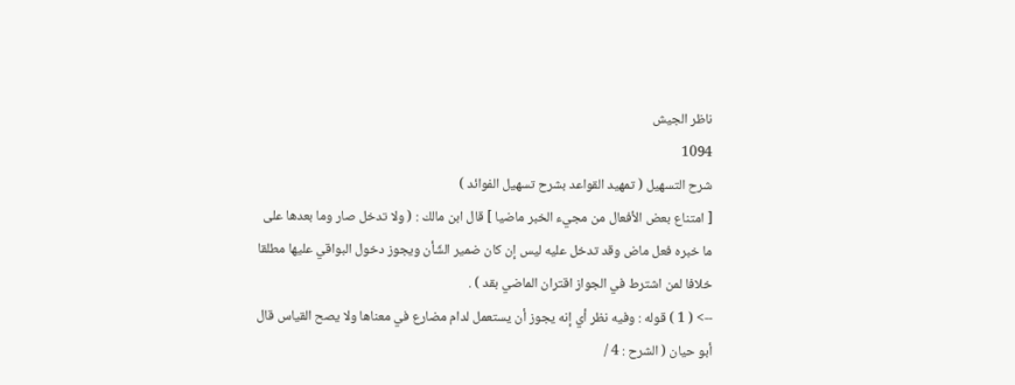ناظر الجيش
1094
شرح التسهيل ( تمهيد القواعد بشرح تسهيل الفوائد )
[ امتناع بعض الأفعال من مجيء الخبر ماضيا ] قال ابن مالك : ( ولا تدخل صار وما بعدها على ما خبره فعل ماض وقد تدخل عليه ليس إن كان ضمير الشّأن ويجوز دخول البواقي عليها مطلقا خلافا لمن اشترط في الجواز اقتران الماضي بقد ) .
--> ( 1 ) قوله : وفيه نظر أي إنه يجوز أن يستعمل لدام مضارع في معناها ولا يصح القياس قال أبو حيان ( الشرح : 4 /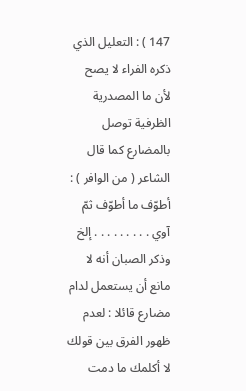147 ) : التعليل الذي ذكره الفراء لا يصح لأن ما المصدرية الظرفية توصل بالمضارع كما قال الشاعر ( من الوافر ) : أطوّف ما أطوّف ثمّ آوي . . . . . . . . . إلخ وذكر الصبان أنه لا مانع أن يستعمل لدام مضارع قائلا : لعدم ظهور الفرق بين قولك لا أكلمك ما دمت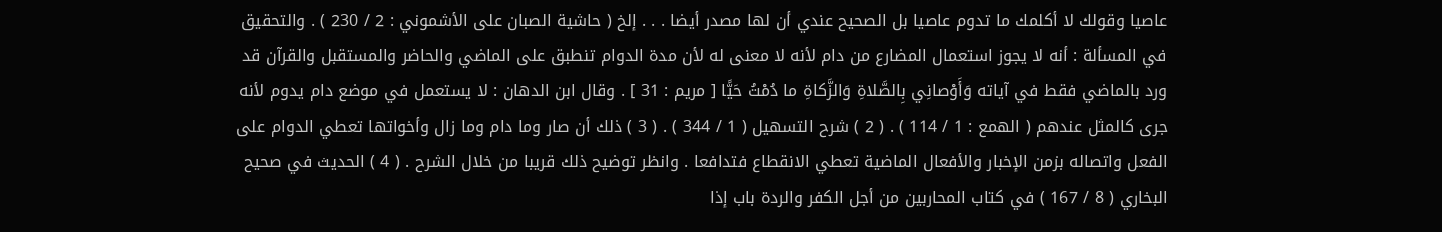عاصيا وقولك لا أكلمك ما تدوم عاصيا بل الصحيح عندي أن لها مصدر أيضا . . . إلخ ( حاشية الصبان على الأشموني : 2 / 230 ) . والتحقيق في المسألة : أنه لا يجوز استعمال المضارع من دام لأنه لا معنى له لأن مدة الدوام تنطبق على الماضي والحاضر والمستقبل والقرآن قد ورد بالماضي فقط في آياته وَأَوْصانِي بِالصَّلاةِ وَالزَّكاةِ ما دُمْتُ حَيًّا [ مريم : 31 ] . وقال ابن الدهان : لا يستعمل في موضع دام يدوم لأنه جرى كالمثل عندهم ( الهمع : 1 / 114 ) . ( 2 ) شرح التسهيل ( 1 / 344 ) . ( 3 ) ذلك أن صار وما دام وما زال وأخواتها تعطي الدوام على الفعل واتصاله بزمن الإخبار والأفعال الماضية تعطي الانقطاع فتدافعا . وانظر توضيح ذلك قريبا من خلال الشرح . ( 4 ) الحديث في صحيح البخاري ( 8 / 167 ) في كتاب المحاربين من أجل الكفر والردة باب إذا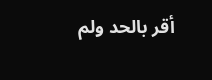أقر بالحد ولم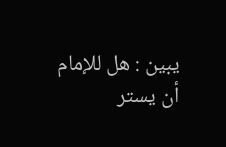يبين : هل للإمام أن يستر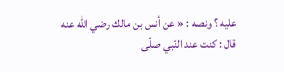عليه ؟ ونصه : « عن أنس بن مالك رضي الله عنه قال : كنت عند النّبي صلّى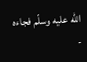الله عليه وسلّم فجاءه -